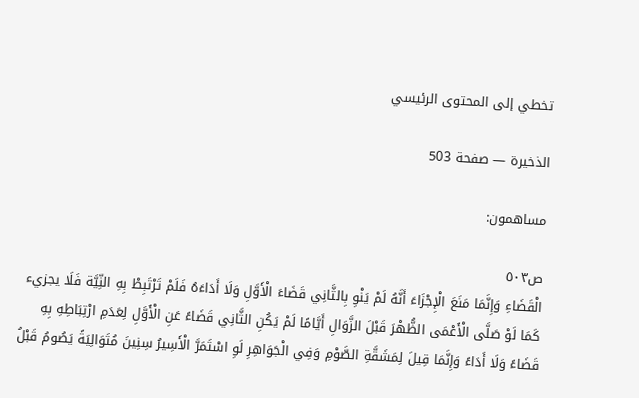تخطي إلى المحتوى الرئيسي

الذخيرة — صفحة 503

مساهمون:

ص٥٠٣
الْقَضَاءِ وَإِنَّمَا مَنَعَ الْإِجْزَاءَ أَنَّهُ لَمْ يَنْوِ بِالثَّانِي قَضَاءَ الْأَوَّلِ وَلَا أَدَاءَهُ فَلَمْ تَرْتَبِطْ بِهِ النِّيَّة فَلَا يجزيء كَمَا لَوْ صَلَّى الْأَعْمَى الظُّهْرَ قَبْلَ الزَّوَالِ أَيَّامًا لَمْ يَكُنِ الثَّانِي قَضَاءً عَنِ الْأَوَّلِ لِعَدَمِ ارْتِبَاطِهِ بِهِ قَضَاءً وَلَا أَدَاءً وَإِنَّمَا قِيلَ لِمَشَقَّةِ الصَّوْمِ وَفِي الْجَوَاهِرِ لَوِ اسْتَمَرَّ الْأَسِيرُ سِنِينَ مُتَوَالِيَةً يَصُومُ قَبْلُ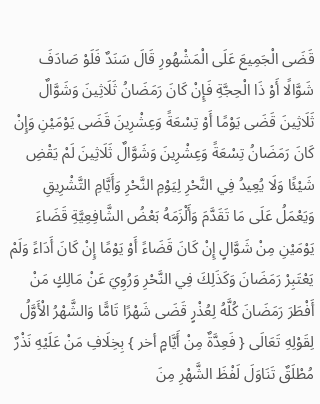قَضَى الْجَمِيعَ عَلَى الْمَشْهُورِ قَالَ سَنَدٌ فَلَوْ صَادَفَ شَوَّالًا أَوْ ذَا الْحِجَّةِ فَإِنْ كَانَ رَمَضَانُ ثَلَاثِينَ وَشَوَّالٌ ثَلَاثِينَ قَضَى يَوْمًا أَوْ تِسْعَةً وَعِشْرِينَ قَضَى يَوْمَيْنِ وَإِنْ كَانَ رَمَضَانُ تِسْعَةً وَعِشْرِينَ وَشَوَّالٌ ثَلَاثِينَ لَمْ يَقْضِ شَيْئًا وَلَا يُعِيدُ فِي النَّحْرِ لِيَوْمِ النَّحْرِ وَأَيَّامِ التَّشْرِيقِ وَيَعْمَلُ عَلَى مَا تَقَدَّمَ وَأَلْزَمَهُ بَعْضُ الشَّافِعِيَّةِ قَضَاءَ يَوْمَيْنِ مِنْ شَوَّالٍ إِنْ كَانَ قَضَاءً أَوْ يَوْمًا إِنْ كَانَ أَدَاءً وَلَمْ يَعْتَبِرْ رَمَضَانَ وَكَذَلِكَ فِي النَّحْرِ وَرُوِيَ عَنْ مَالِكٍ مَنْ أَفْطَرَ رَمَضَانَ كُلَّهُ لِعُذْرٍ قَضَى شَهْرًا تَامًّا وَالشَّهْرُ الْأَوَّلُ لِقَوْلِهِ تَعَالَى { فَعِدَّةٌ مِنْ أَيَّامٍ أخر } بِخِلَافِ مَنْ عَلَيْهِ نَذْرٌ مُطْلَقٌ تَنَاوَلَ لَفْظَ الشَّهْرِ مِنَ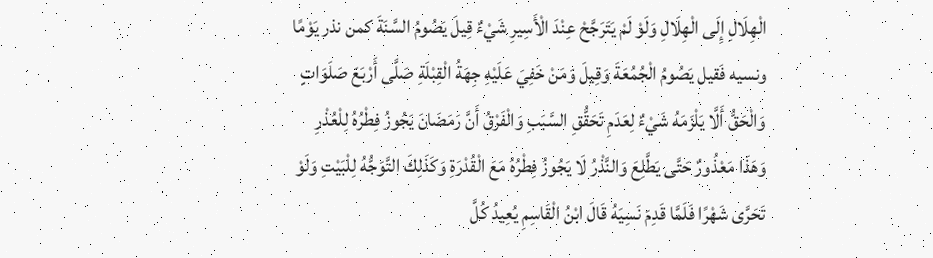الْهِلَالِ إِلَى الْهِلَالِ وَلَوْ لَمْ يَتَرَجَّحْ عِنْدَ الْأَسِيرِ شَيْءٌ قِيلَ يَصُومُ السَّنَةَ كمن نذر يَوْمًا ونسيه فَقيل يَصُومُ الْجُمُعَةَ وَقِيلَ وَمَنْ خَفِيَ عَلَيْهِ جِهَةُ الْقِبْلَةِ صَلَّى أَرْبَعَ صَلَوَاتٍ وَالْحَقُّ أَلَّا يَلْزَمَهُ شَيْءٌ لِعَدَمِ تَحَقُّقِ السَّبَبِ وَالْفَرْقُ أَنَّ رَمَضَانَ يَجُوزُ فِطْرُهُ لِلْعُذْرِ وَهَذَا مَعْذُورٌ حَتَّى يَطَّلِعَ وَالنَّذْرُ لَا يَجُوزُ فِطْرُهُ مَعَ الْقُدْرَةِ وَكَذَلِكَ التَّوَجُّهُ لِلْبَيْتِ وَلَوْ تَحَرَّى شَهْرًا فَلَمَّا قَدِمَ نَسِيَهُ قَالَ ابْنُ الْقَاسِمِ يُعِيدُ كُلَّ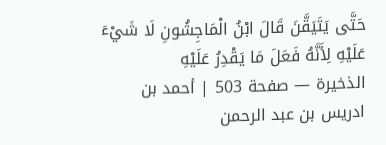حَتَّى يَتَيَقَّنَ قَالَ ابْنُ الْمَاجِشُونِ لَا شَيْءَ عَلَيْهِ لِأَنَّهُ فَعَلَ مَا يَقْدِرُ عَلَيْهِ
الذخيرة — صفحة 503 | أحمد بن ادريس بن عبد الرحمن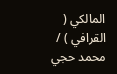المالكي ( القرافي ) / محمد حجي